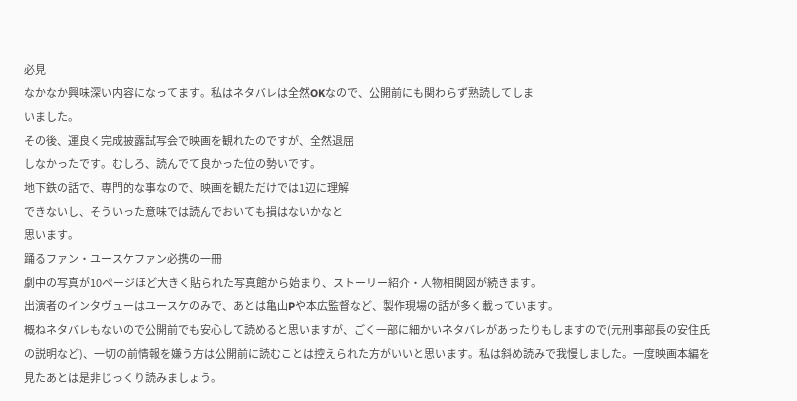必見
なかなか興味深い内容になってます。私はネタバレは全然OKなので、公開前にも関わらず熟読してしま
いました。
その後、運良く完成披露試写会で映画を観れたのですが、全然退屈
しなかったです。むしろ、読んでて良かった位の勢いです。
地下鉄の話で、専門的な事なので、映画を観ただけでは1辺に理解
できないし、そういった意味では読んでおいても損はないかなと
思います。
踊るファン・ユースケファン必携の一冊
劇中の写真が10ページほど大きく貼られた写真館から始まり、ストーリー紹介・人物相関図が続きます。
出演者のインタヴューはユースケのみで、あとは亀山Pや本広監督など、製作現場の話が多く載っています。
概ねネタバレもないので公開前でも安心して読めると思いますが、ごく一部に細かいネタバレがあったりもしますので(元刑事部長の安住氏の説明など)、一切の前情報を嫌う方は公開前に読むことは控えられた方がいいと思います。私は斜め読みで我慢しました。一度映画本編を見たあとは是非じっくり読みましょう。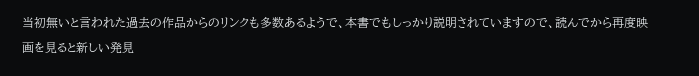当初無いと言われた過去の作品からのリンクも多数あるようで、本書でもしっかり説明されていますので、読んでから再度映画を見ると新しい発見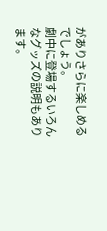がありさらに楽しめるでしょう。
劇中に登場するいろんなグッズの説明もあります。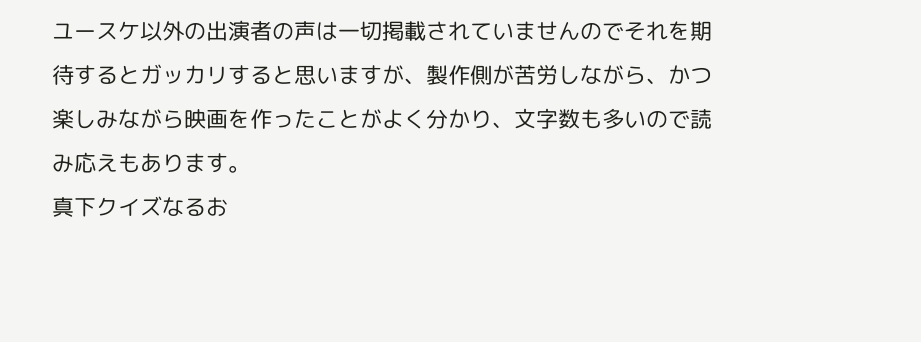ユースケ以外の出演者の声は一切掲載されていませんのでそれを期待するとガッカリすると思いますが、製作側が苦労しながら、かつ楽しみながら映画を作ったことがよく分かり、文字数も多いので読み応えもあります。
真下クイズなるお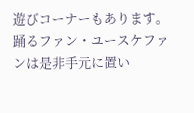遊びコーナーもあります。
踊るファン・ユースケファンは是非手元に置い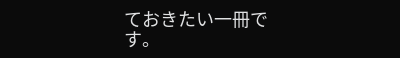ておきたい一冊です。